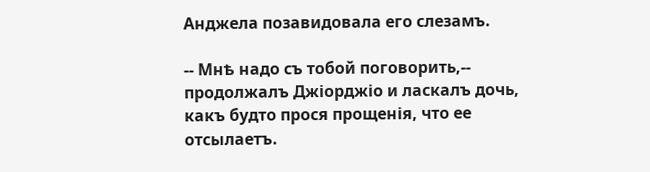Анджела позавидовала его слезамъ.

-- Мнѣ надо съ тобой поговорить,-- продолжалъ Джіорджіо и ласкалъ дочь, какъ будто прося прощенія, что ее отсылаетъ.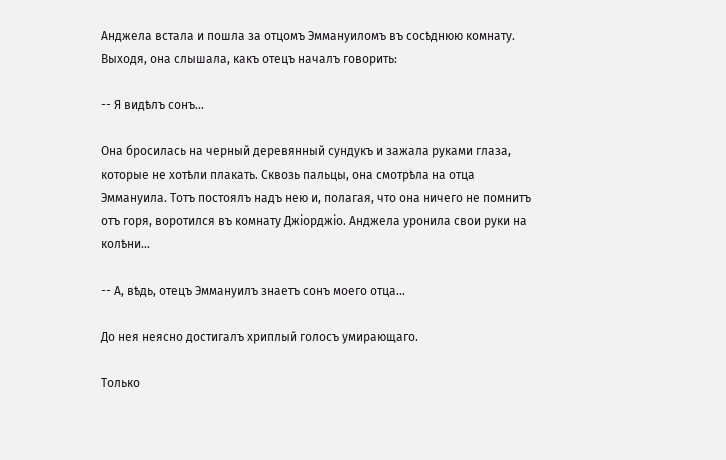Анджела встала и пошла за отцомъ Эммануиломъ въ сосѣднюю комнату. Выходя, она слышала, какъ отецъ началъ говорить:

-- Я видѣлъ сонъ...

Она бросилась на черный деревянный сундукъ и зажала руками глаза, которые не хотѣли плакать. Сквозь пальцы, она смотрѣла на отца Эммануила. Тотъ постоялъ надъ нею и, полагая, что она ничего не помнитъ отъ горя, воротился въ комнату Джіорджіо. Анджела уронила свои руки на колѣни...

-- А, вѣдь, отецъ Эммануилъ знаетъ сонъ моего отца...

До нея неясно достигалъ хриплый голосъ умирающаго.

Только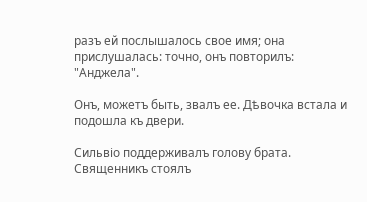разъ ей послышалось свое имя; она прислушалась: точно, онъ повторилъ: "Анджела".

Онъ, можетъ быть, звалъ ее. Дѣвочка встала и подошла къ двери.

Сильвіо поддерживалъ голову брата. Священникъ стоялъ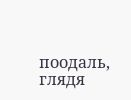поодаль, глядя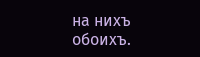на нихъ обоихъ.